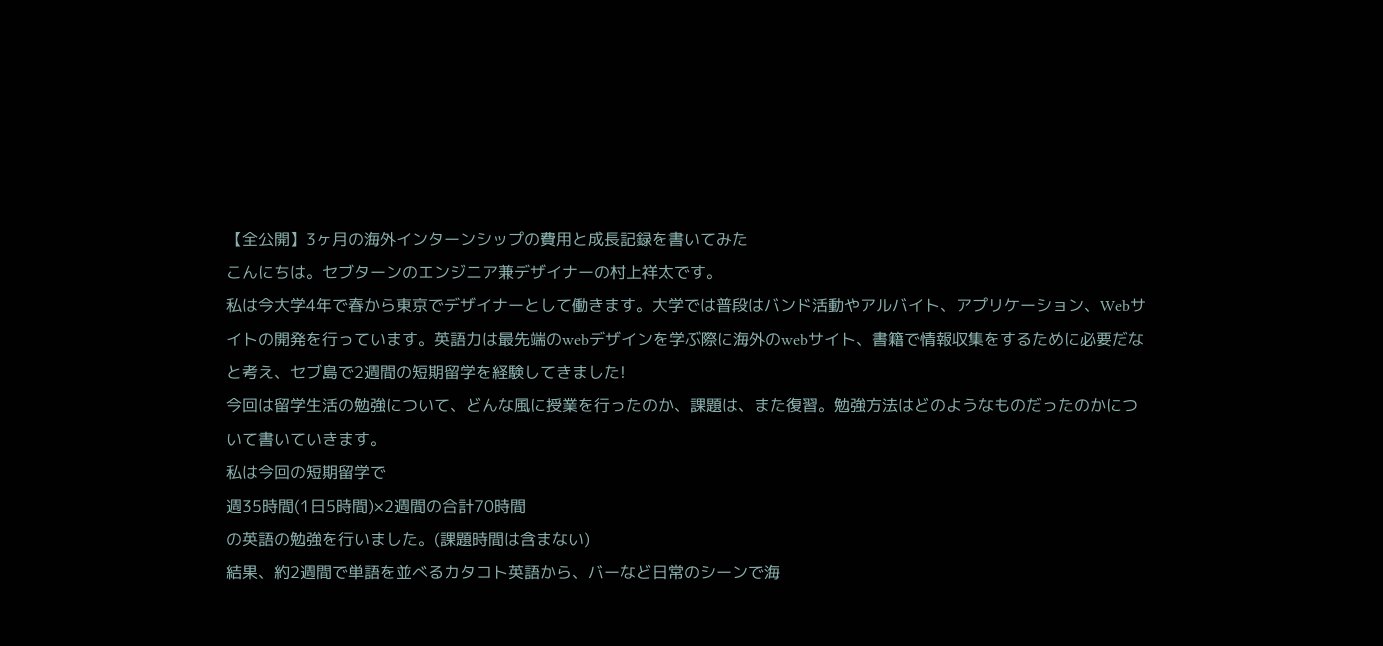【全公開】3ヶ月の海外インターンシップの費用と成長記録を書いてみた
こんにちは。セブターンのエンジニア兼デザイナーの村上祥太です。
私は今大学4年で春から東京でデザイナーとして働きます。大学では普段はバンド活動やアルバイト、アプリケーション、Webサイトの開発を行っています。英語力は最先端のwebデザインを学ぶ際に海外のwebサイト、書籍で情報収集をするために必要だなと考え、セブ島で2週間の短期留学を経験してきました!
今回は留学生活の勉強について、どんな風に授業を行ったのか、課題は、また復習。勉強方法はどのようなものだったのかについて書いていきます。
私は今回の短期留学で
週35時間(1日5時間)×2週間の合計70時間
の英語の勉強を行いました。(課題時間は含まない)
結果、約2週間で単語を並べるカタコト英語から、バーなど日常のシーンで海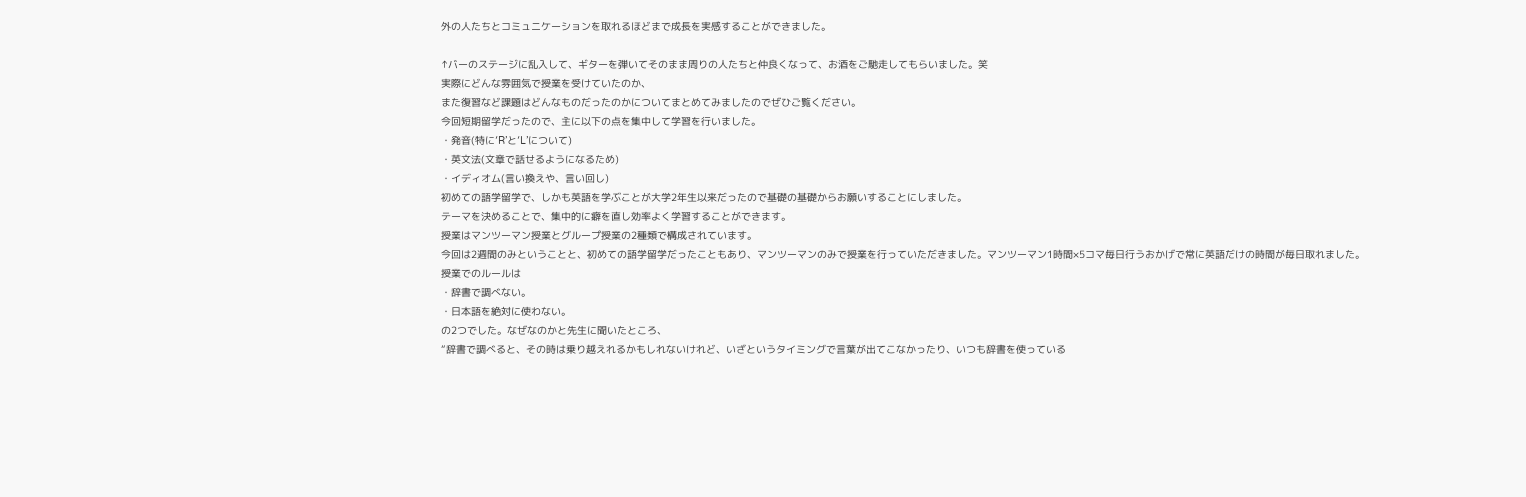外の人たちとコミュニケーションを取れるほどまで成長を実感することができました。

↑バーのステージに乱入して、ギターを弾いてそのまま周りの人たちと仲良くなって、お酒をご馳走してもらいました。笑
実際にどんな雰囲気で授業を受けていたのか、
また復習など課題はどんなものだったのかについてまとめてみましたのでぜひご覧ください。
今回短期留学だったので、主に以下の点を集中して学習を行いました。
・発音(特に’R’と’L’について)
・英文法(文章で話せるようになるため)
・イディオム(言い換えや、言い回し)
初めての語学留学で、しかも英語を学ぶことが大学2年生以来だったので基礎の基礎からお願いすることにしました。
テーマを決めることで、集中的に癖を直し効率よく学習することができます。
授業はマンツーマン授業とグループ授業の2種類で構成されています。
今回は2週間のみということと、初めての語学留学だったこともあり、マンツーマンのみで授業を行っていただきました。マンツーマン1時間×5コマ毎日行うおかげで常に英語だけの時間が毎日取れました。
授業でのルールは
・辞書で調べない。
・日本語を絶対に使わない。
の2つでした。なぜなのかと先生に聞いたところ、
“辞書で調べると、その時は乗り越えれるかもしれないけれど、いざというタイミングで言葉が出てこなかったり、いつも辞書を使っている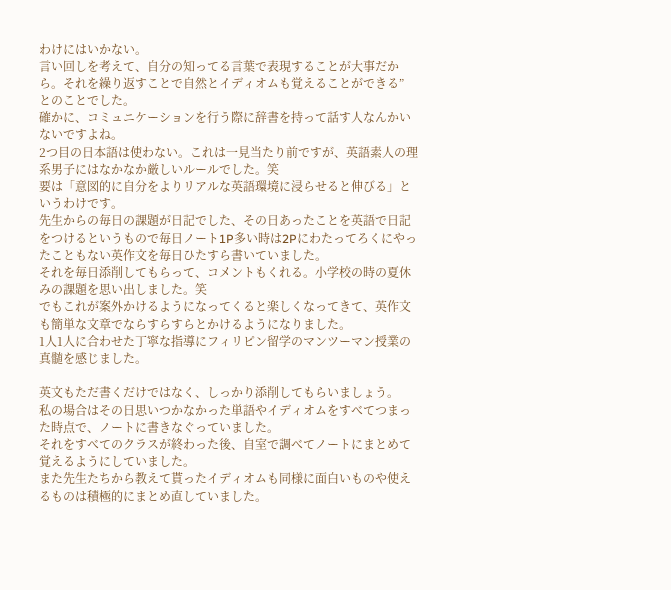わけにはいかない。
言い回しを考えて、自分の知ってる言葉で表現することが大事だから。それを繰り返すことで自然とイディオムも覚えることができる”
とのことでした。
確かに、コミュニケーションを行う際に辞書を持って話す人なんかいないですよね。
2つ目の日本語は使わない。これは一見当たり前ですが、英語素人の理系男子にはなかなか厳しいルールでした。笑
要は「意図的に自分をよりリアルな英語環境に浸らせると伸びる」というわけです。
先生からの毎日の課題が日記でした、その日あったことを英語で日記をつけるというもので毎日ノート1P多い時は2Pにわたってろくにやったこともない英作文を毎日ひたすら書いていました。
それを毎日添削してもらって、コメントもくれる。小学校の時の夏休みの課題を思い出しました。笑
でもこれが案外かけるようになってくると楽しくなってきて、英作文も簡単な文章でならすらすらとかけるようになりました。
1人1人に合わせた丁寧な指導にフィリピン留学のマンツーマン授業の真髄を感じました。

英文もただ書くだけではなく、しっかり添削してもらいましょう。
私の場合はその日思いつかなかった単語やイディオムをすべてつまった時点で、ノートに書きなぐっていました。
それをすべてのクラスが終わった後、自室で調べてノートにまとめて覚えるようにしていました。
また先生たちから教えて貰ったイディオムも同様に面白いものや使えるものは積極的にまとめ直していました。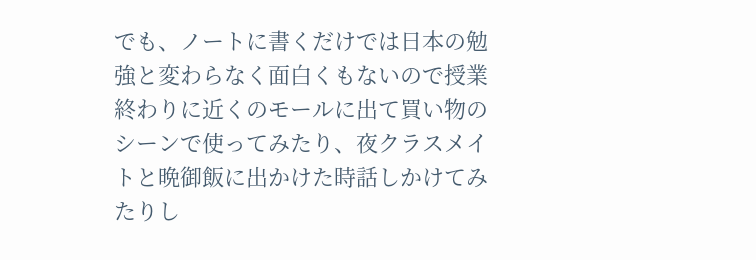でも、ノートに書くだけでは日本の勉強と変わらなく面白くもないので授業終わりに近くのモールに出て買い物のシーンで使ってみたり、夜クラスメイトと晩御飯に出かけた時話しかけてみたりし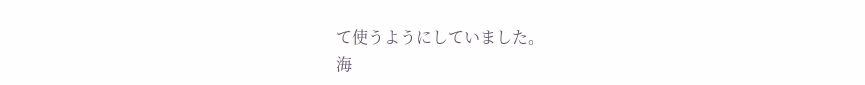て使うようにしていました。
海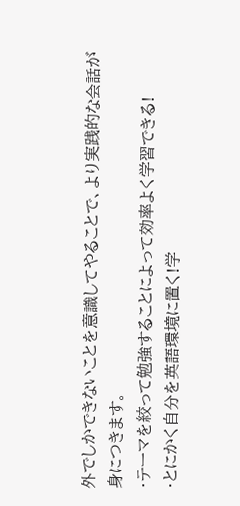外でしかできないことを意識してやることで、より実践的な会話が身につきます。
・テーマを絞って勉強することによって効率よく学習できる!
・とにかく自分を英語環境に置く!学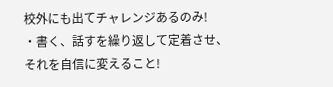校外にも出てチャレンジあるのみ!
・書く、話すを繰り返して定着させ、それを自信に変えること!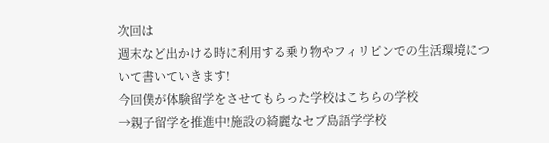次回は
週末など出かける時に利用する乗り物やフィリピンでの生活環境について書いていきます!
今回僕が体験留学をさせてもらった学校はこちらの学校
→親子留学を推進中!施設の綺麗なセブ島語学学校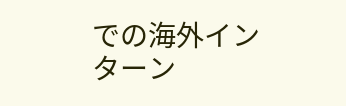での海外インターン